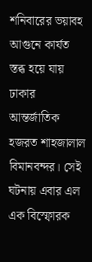শনিবারের ভয়াবহ আগুনে কার্যত স্তব্ধ হয়ে যায় ঢাকার আন্তর্জাতিক হজরত শাহজালাল বিমানবন্দর। সেই ঘটনায় এবার এল এক বিস্ফোরক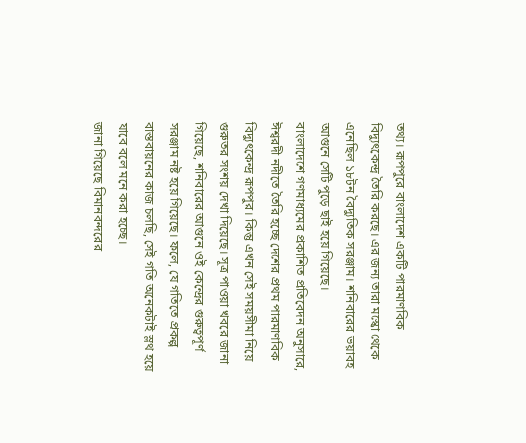তথ্য। রূপপুরে বাংলাদেশ একটি পারমাণবিক বিদ্যুৎকেন্দ্র তৈরি করছে। এর জন্য তারা মস্কো থেকে এনেছিল ১৮টন বৈদ্যুতিক সরঞ্জাম। শনিবারের ভয়াবহ আগুনে সেটি পুড়ে ছাই হয়ে গিয়েছে।
বাংলাদেশে গণমাধ্যমের প্রকাশিত প্রতিবেদন অনুসারে, ঈশ্বরদী নদীতে তৈরি হচ্ছে দেশের প্রথম পারমাণবিক বিদ্যুৎকেন্দ্র রূপপুর। কিন্তু এখন সেই সময়সীমা নিয়ে গুরুতর সংশয় দেখা দিয়েছে। সূত্র পাওয়া খবরে জানা গিয়েছে, শনিবারের আগুনে ওই কেন্দ্রের গুরুত্বপূর্ণ সরঞ্জাম নষ্ট হয়ে গিয়েছে। ফলে, যে গতিতে প্রকল্প বাস্তবায়নের কাজ চলছি, সেই গতি অনেকটাই স্লথ হয়ে যাবে বলে মনে করা হচ্ছে।
জানা গিয়েছে বিমানবন্দরের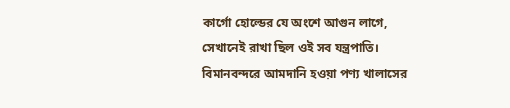কার্গো হোল্ডের যে অংশে আগুন লাগে, সেখানেই রাখা ছিল ওই সব যন্ত্রপাতি। বিমানবন্দরে আমদানি হওয়া পণ্য খালাসের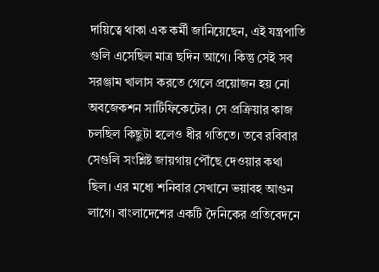দায়িত্বে থাকা এক কর্মী জানিয়েছেন, এই যন্ত্রপাতি গুলি এসেছিল মাত্র ছদিন আগে। কিন্তু সেই সব সরঞ্জাম খালাস করতে গেলে প্রয়োজন হয় নো অবজেকশন সার্টিফিকেটের। সে প্রক্রিয়ার কাজ চলছিল কিছুটা হলেও ধীর গতিতে। তবে রবিবার সেগুলি সংশ্লিষ্ট জায়গায় পৌঁছে দেওয়ার কথা ছিল। এর মধ্যে শনিবার সেখানে ভয়াবহ আগুন লাগে। বাংলাদেশের একটি দৈনিকের প্রতিবেদনে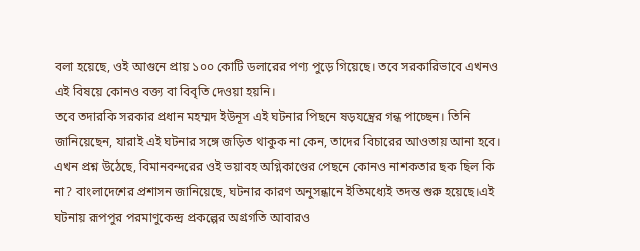বলা হয়েছে, ওই আগুনে প্রায় ১০০ কোটি ডলারের পণ্য পুড়ে গিয়েছে। তবে সরকারিভাবে এখনও এই বিষয়ে কোনও বক্ত্য বা বিবৃতি দেওয়া হয়নি।
তবে তদারকি সরকার প্রধান মহম্মদ ইউনূস এই ঘটনার পিছনে ষড়যন্ত্রের গন্ধ পাচ্ছেন। তিনি জানিয়েছেন, যারাই এই ঘটনার সঙ্গে জড়িত থাকুক না কেন, তাদের বিচারের আওতায় আনা হবে। এখন প্রশ্ন উঠেছে, বিমানবন্দরের ওই ভয়াবহ অগ্নিকাণ্ডের পেছনে কোনও নাশকতার ছক ছিল কি না? বাংলাদেশের প্রশাসন জানিয়েছে, ঘটনার কারণ অনুসন্ধানে ইতিমধ্যেই তদন্ত শুরু হয়েছে।এই ঘটনায় রূপপুর পরমাণুকেন্দ্র প্রকল্পের অগ্রগতি আবারও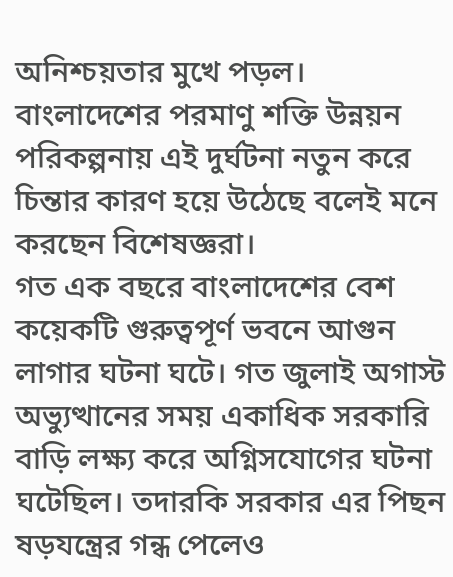অনিশ্চয়তার মুখে পড়ল। বাংলাদেশের পরমাণু শক্তি উন্নয়ন পরিকল্পনায় এই দুর্ঘটনা নতুন করে চিন্তার কারণ হয়ে উঠেছে বলেই মনে করছেন বিশেষজ্ঞরা।
গত এক বছরে বাংলাদেশের বেশ কয়েকটি গুরুত্বপূর্ণ ভবনে আগুন লাগার ঘটনা ঘটে। গত জুলাই অগাস্ট অভ্যুত্থানের সময় একাধিক সরকারি বাড়ি লক্ষ্য করে অগ্নিসযোগের ঘটনা ঘটেছিল। তদারকি সরকার এর পিছন ষড়যন্ত্রের গন্ধ পেলেও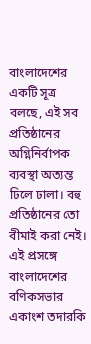বাংলাদেশের একটি সূত্র বলছে, এই সব প্রতিষ্ঠানের অগ্নিনির্বাপক ব্যবস্থা অত্যন্ত ঢিলে ঢালা। বহু প্রতিষ্ঠানের তো বীমাই করা নেই। এই প্রসঙ্গে বাংলাদেশের বণিকসভার একাংশ তদারকি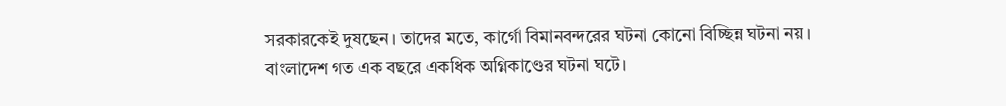সরকারকেই দুষছেন। তাদের মতে, কার্গো বিমানবন্দরের ঘটনা কোনো বিচ্ছিন্ন ঘটনা নয়। বাংলাদেশ গত এক বছরে একধিক অগ্নিকাণ্ডের ঘটনা ঘটে।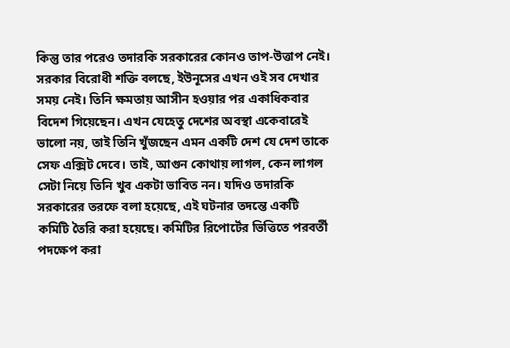কিন্তু তার পরেও তদারকি সরকারের কোনও তাপ-উত্তাপ নেই।
সরকার বিরোধী শক্তি বলছে, ইউনূসের এখন ওই সব দেখার সময় নেই। তিনি ক্ষমতায় আসীন হওয়ার পর একাধিকবার বিদেশ গিয়েছেন। এখন যেহেতু দেশের অবস্থা একেবারেই ভালো নয়, তাই তিনি খুঁজছেন এমন একটি দেশ যে দেশ তাকে সেফ এক্সিট দেবে। তাই, আগুন কোথায় লাগল, কেন লাগল সেটা নিয়ে তিনি খুব একটা ভাবিত নন। যদিও তদারকি সরকারের তরফে বলা হয়েছে, এই ঘটনার তদন্তে একটি কমিটি তৈরি করা হয়েছে। কমিটির রিপোর্টের ভিত্তিতে পরবর্তী পদক্ষেপ করা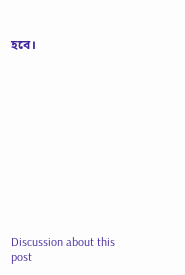হবে।












Discussion about this post